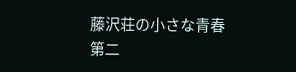藤沢荘の小さな青春
第二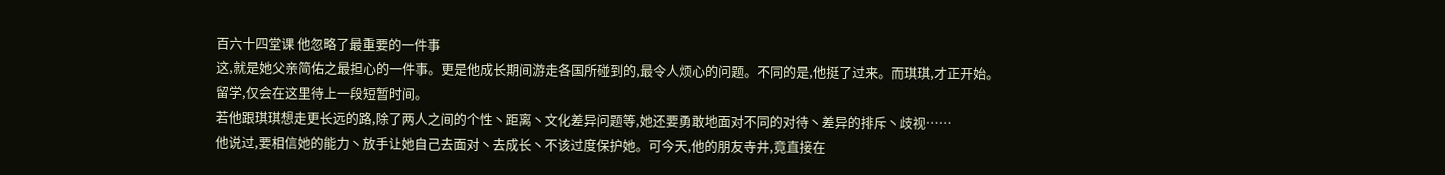百六十四堂课 他忽略了最重要的一件事
这,就是她父亲简佑之最担心的一件事。更是他成长期间游走各国所碰到的,最令人烦心的问题。不同的是,他挺了过来。而琪琪,才正开始。
留学,仅会在这里待上一段短暂时间。
若他跟琪琪想走更长远的路,除了两人之间的个性丶距离丶文化差异问题等,她还要勇敢地面对不同的对待丶差异的排斥丶歧视……
他说过,要相信她的能力丶放手让她自己去面对丶去成长丶不该过度保护她。可今天,他的朋友寺井,竟直接在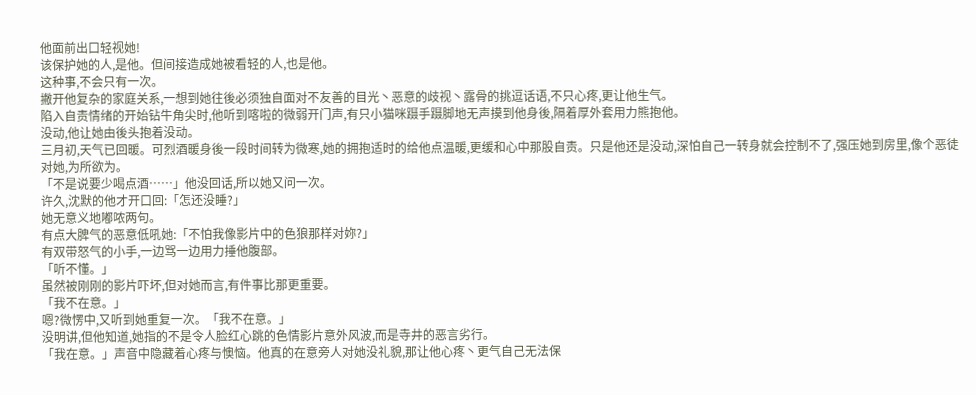他面前出口轻视她!
该保护她的人,是他。但间接造成她被看轻的人,也是他。
这种事,不会只有一次。
撇开他复杂的家庭关系,一想到她往後必须独自面对不友善的目光丶恶意的歧视丶露骨的挑逗话语,不只心疼,更让他生气。
陷入自责情绪的开始钻牛角尖时,他听到喀啦的微弱开门声,有只小猫咪蹑手蹑脚地无声摸到他身後,隔着厚外套用力熊抱他。
没动,他让她由後头抱着没动。
三月初,天气已回暖。可烈酒暖身後一段时间转为微寒,她的拥抱适时的给他点温暖,更缓和心中那股自责。只是他还是没动,深怕自己一转身就会控制不了,强压她到房里,像个恶徒对她,为所欲为。
「不是说要少喝点酒……」他没回话,所以她又问一次。
许久,沈默的他才开口回:「怎还没睡?」
她无意义地嘟哝两句。
有点大脾气的恶意低吼她:「不怕我像影片中的色狼那样对妳?」
有双带怒气的小手,一边骂一边用力捶他腹部。
「听不懂。」
虽然被刚刚的影片吓坏,但对她而言,有件事比那更重要。
「我不在意。」
嗯?微愣中,又听到她重复一次。「我不在意。」
没明讲,但他知道,她指的不是令人脸红心跳的色情影片意外风波,而是寺井的恶言劣行。
「我在意。」声音中隐藏着心疼与懊恼。他真的在意旁人对她没礼貌,那让他心疼丶更气自己无法保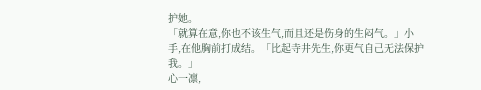护她。
「就算在意,你也不该生气,而且还是伤身的生闷气。」小手,在他胸前打成结。「比起寺井先生,你更气自己无法保护我。」
心一凛,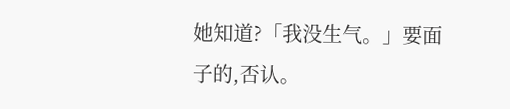她知道?「我没生气。」要面子的,否认。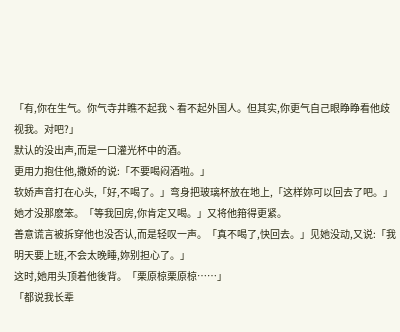「有,你在生气。你气寺井瞧不起我丶看不起外国人。但其实,你更气自己眼睁睁看他歧视我。对吧?」
默认的没出声,而是一口灌光杯中的酒。
更用力抱住他,撒娇的说:「不要喝闷酒啦。」
软娇声音打在心头,「好,不喝了。」弯身把玻璃杯放在地上,「这样妳可以回去了吧。」
她才没那麽笨。「等我回房,你肯定又喝。」又将他箝得更紧。
善意谎言被拆穿他也没否认,而是轻叹一声。「真不喝了,快回去。」见她没动,又说:「我明天要上班,不会太晚睡,妳别担心了。」
这时,她用头顶着他後背。「栗原椋栗原椋……」
「都说我长辈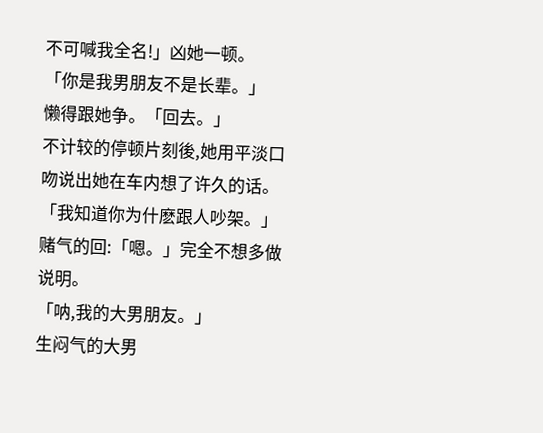不可喊我全名!」凶她一顿。
「你是我男朋友不是长辈。」
懒得跟她争。「回去。」
不计较的停顿片刻後,她用平淡口吻说出她在车内想了许久的话。
「我知道你为什麽跟人吵架。」
赌气的回:「嗯。」完全不想多做说明。
「呐,我的大男朋友。」
生闷气的大男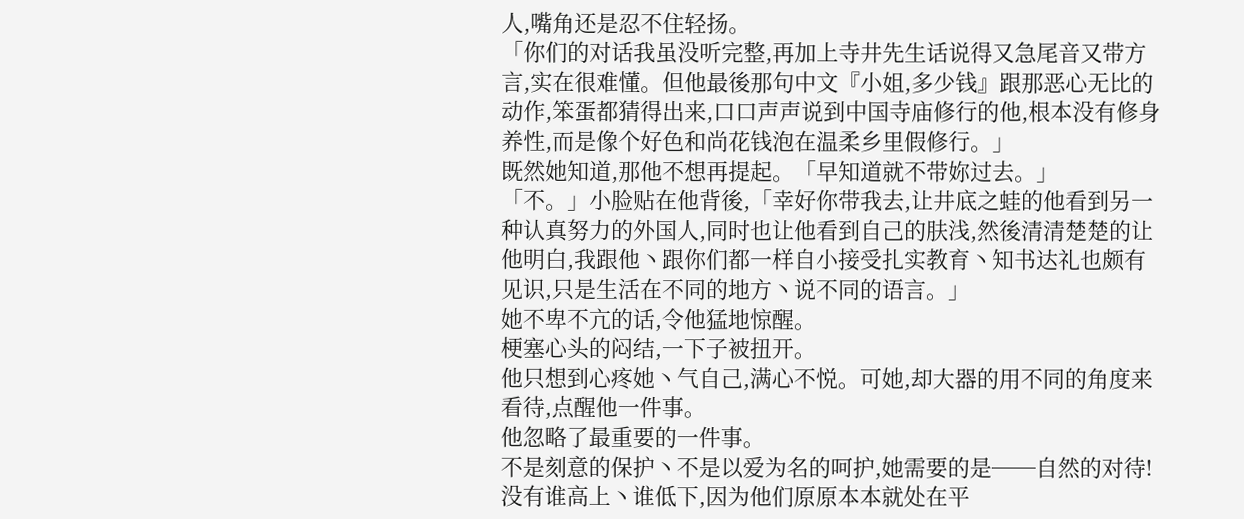人,嘴角还是忍不住轻扬。
「你们的对话我虽没听完整,再加上寺井先生话说得又急尾音又带方言,实在很难懂。但他最後那句中文『小姐,多少钱』跟那恶心无比的动作,笨蛋都猜得出来,口口声声说到中国寺庙修行的他,根本没有修身养性,而是像个好色和尚花钱泡在温柔乡里假修行。」
既然她知道,那他不想再提起。「早知道就不带妳过去。」
「不。」小脸贴在他背後,「幸好你带我去,让井底之蛙的他看到另一种认真努力的外国人,同时也让他看到自己的肤浅,然後清清楚楚的让他明白,我跟他丶跟你们都一样自小接受扎实教育丶知书达礼也颇有见识,只是生活在不同的地方丶说不同的语言。」
她不卑不亢的话,令他猛地惊醒。
梗塞心头的闷结,一下子被扭开。
他只想到心疼她丶气自己,满心不悦。可她,却大器的用不同的角度来看待,点醒他一件事。
他忽略了最重要的一件事。
不是刻意的保护丶不是以爱为名的呵护,她需要的是──自然的对待!
没有谁高上丶谁低下,因为他们原原本本就处在平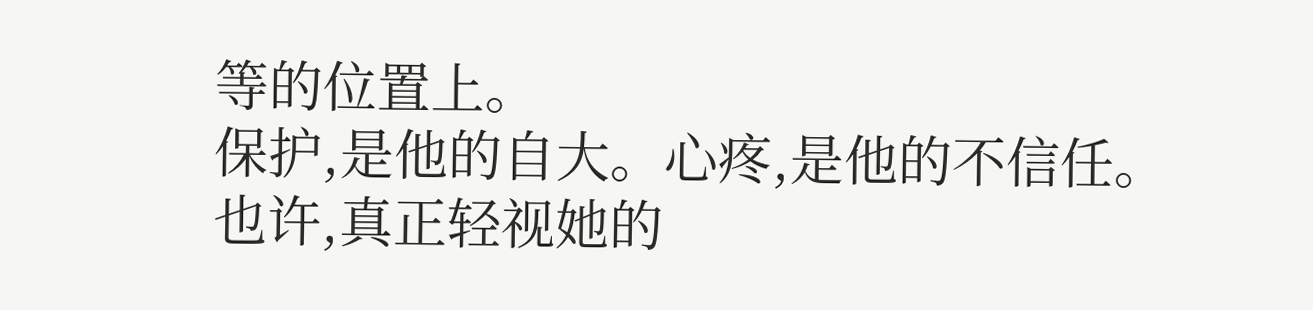等的位置上。
保护,是他的自大。心疼,是他的不信任。
也许,真正轻视她的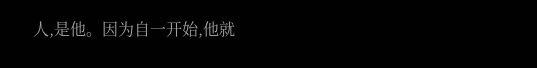人,是他。因为自一开始,他就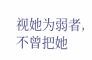视她为弱者,不曾把她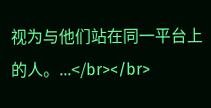视为与他们站在同一平台上的人。...</br></br>